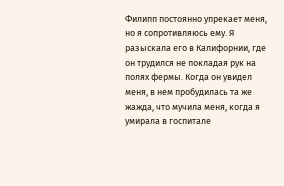Филипп постоянно упрекает меня, но я сопротивляюсь ему. Я разыскала его в Калифорнии, где он трудился не покладая рук на полях фермы. Когда он увидел меня, в нем пробудилась та же жажда, что мучила меня, когда я умирала в госпитале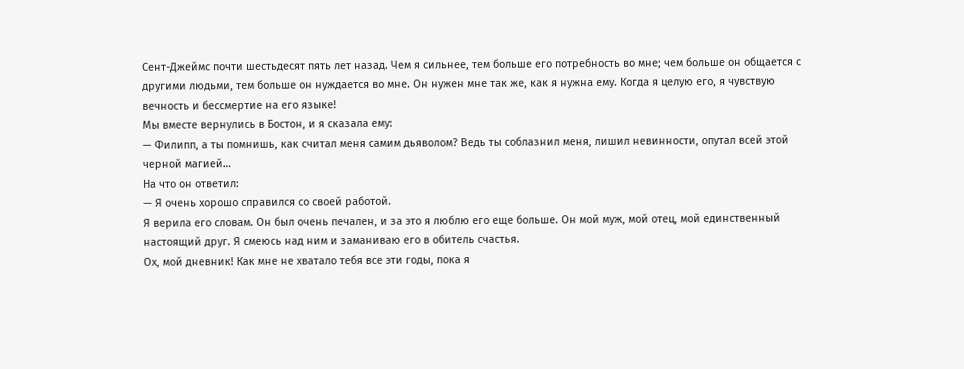Сент-Джеймс почти шестьдесят пять лет назад. Чем я сильнее, тем больше его потребность во мне; чем больше он общается с другими людьми, тем больше он нуждается во мне. Он нужен мне так же, как я нужна ему. Когда я целую его, я чувствую вечность и бессмертие на его языке!
Мы вместе вернулись в Бостон, и я сказала ему:
— Филипп, а ты помнишь, как считал меня самим дьяволом? Ведь ты соблазнил меня, лишил невинности, опутал всей этой черной магией…
На что он ответил:
— Я очень хорошо справился со своей работой.
Я верила его словам. Он был очень печален, и за это я люблю его еще больше. Он мой муж, мой отец, мой единственный настоящий друг. Я смеюсь над ним и заманиваю его в обитель счастья.
Ох, мой дневник! Как мне не хватало тебя все эти годы, пока я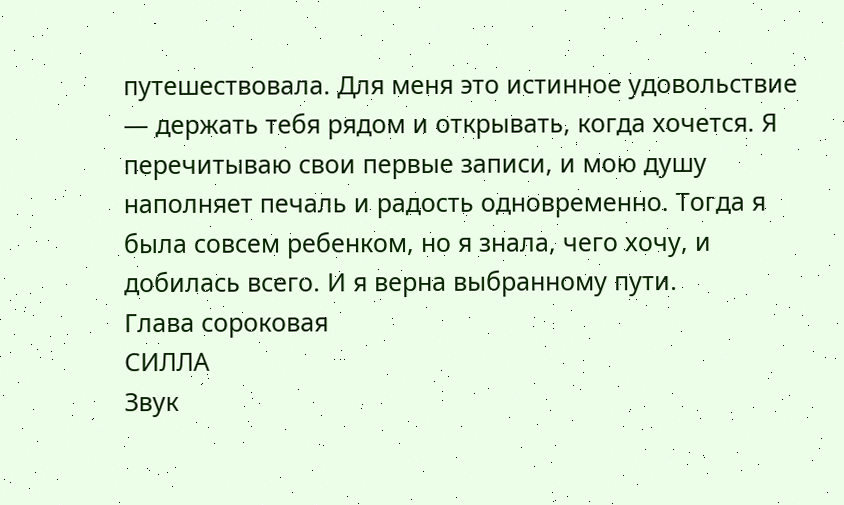путешествовала. Для меня это истинное удовольствие — держать тебя рядом и открывать, когда хочется. Я перечитываю свои первые записи, и мою душу наполняет печаль и радость одновременно. Тогда я была совсем ребенком, но я знала, чего хочу, и добилась всего. И я верна выбранному пути.
Глава сороковая
СИЛЛА
Звук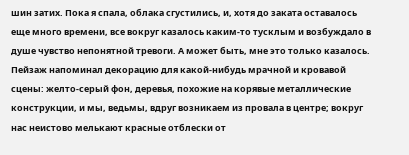шин затих. Пока я спала, облака сгустились, и, хотя до заката оставалось еще много времени, все вокруг казалось каким-то тусклым и возбуждало в душе чувство непонятной тревоги. А может быть, мне это только казалось. Пейзаж напоминал декорацию для какой-нибудь мрачной и кровавой сцены: желто-серый фон, деревья, похожие на корявые металлические конструкции, и мы, ведьмы, вдруг возникаем из провала в центре; вокруг нас неистово мелькают красные отблески от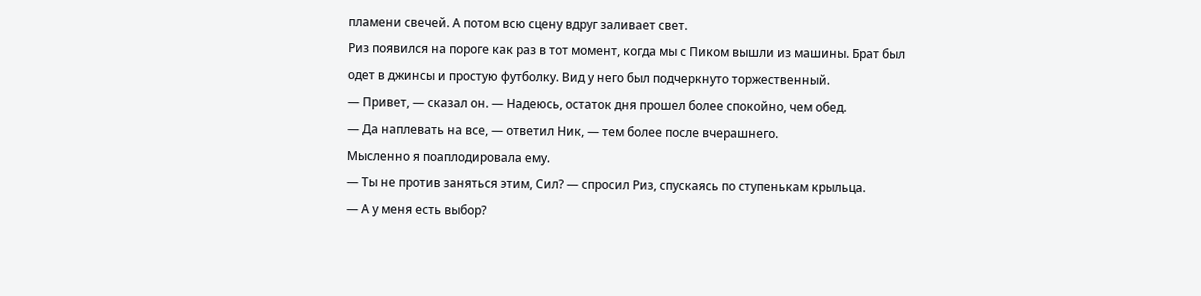пламени свечей. А потом всю сцену вдруг заливает свет.
Риз появился на пороге как раз в тот момент, когда мы с Пиком вышли из машины. Брат был одет в джинсы и простую футболку. Вид у него был подчеркнуто торжественный.
— Привет, — сказал он. — Надеюсь, остаток дня прошел более спокойно, чем обед.
— Да наплевать на все, — ответил Ник, — тем более после вчерашнего.
Мысленно я поаплодировала ему.
— Ты не против заняться этим, Сил? — спросил Риз, спускаясь по ступенькам крыльца.
— А у меня есть выбор?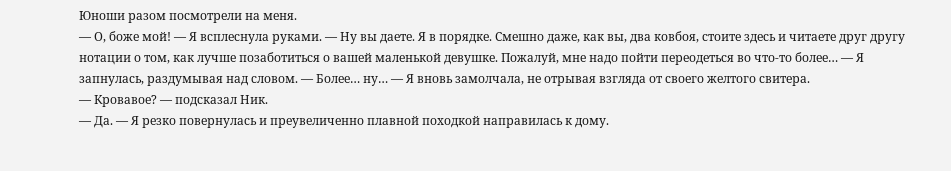Юноши разом посмотрели на меня.
— О, боже мой! — Я всплеснула руками. — Ну вы даете. Я в порядке. Смешно даже, как вы, два ковбоя, стоите здесь и читаете друг другу нотации о том, как лучше позаботиться о вашей маленькой девушке. Пожалуй, мне надо пойти переодеться во что-то более… — Я запнулась, раздумывая над словом. — Более… ну… — Я вновь замолчала, не отрывая взгляда от своего желтого свитера.
— Кровавое? — подсказал Ник.
— Да. — Я резко повернулась и преувеличенно плавной походкой направилась к дому.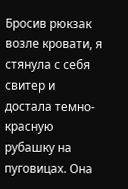Бросив рюкзак возле кровати, я стянула с себя свитер и достала темно-красную рубашку на пуговицах. Она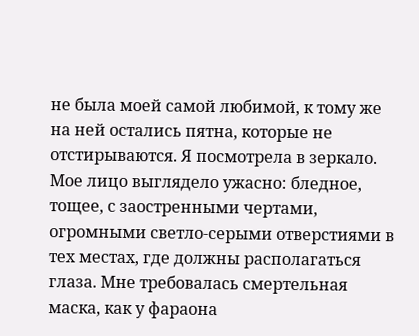не была моей самой любимой, к тому же на ней остались пятна, которые не отстирываются. Я посмотрела в зеркало. Мое лицо выглядело ужасно: бледное, тощее, с заостренными чертами, огромными светло-серыми отверстиями в тех местах, где должны располагаться глаза. Мне требовалась смертельная маска, как у фараона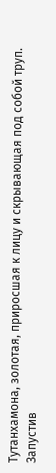Тутанхамона, золотая, приросшая к лицу и скрывающая под собой труп.
Запустив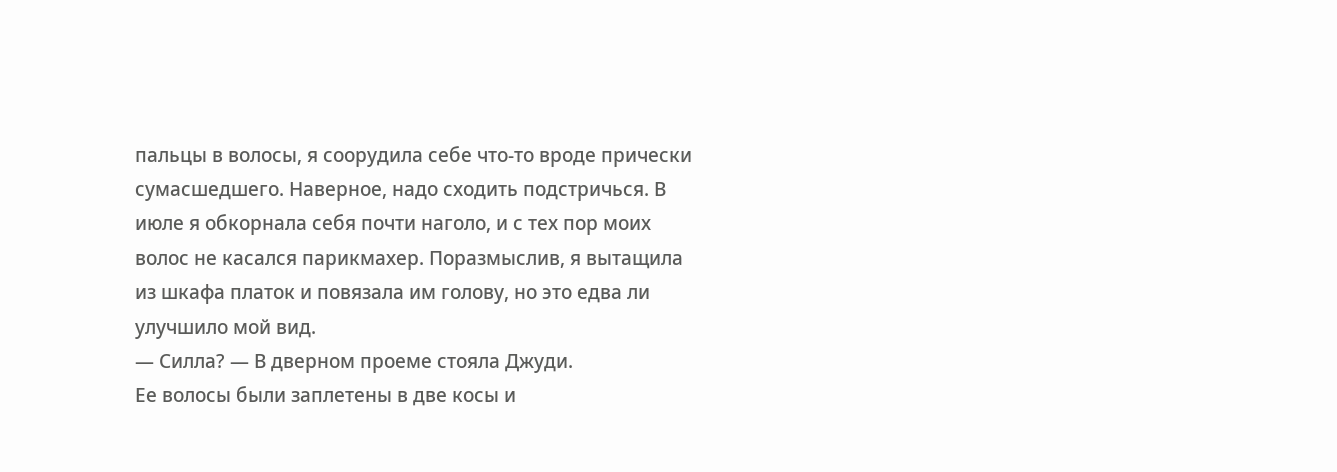пальцы в волосы, я соорудила себе что-то вроде прически сумасшедшего. Наверное, надо сходить подстричься. В июле я обкорнала себя почти наголо, и с тех пор моих волос не касался парикмахер. Поразмыслив, я вытащила из шкафа платок и повязала им голову, но это едва ли улучшило мой вид.
— Силла? — В дверном проеме стояла Джуди.
Ее волосы были заплетены в две косы и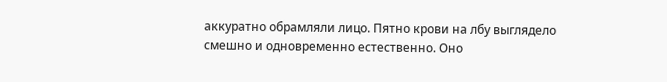аккуратно обрамляли лицо. Пятно крови на лбу выглядело смешно и одновременно естественно. Оно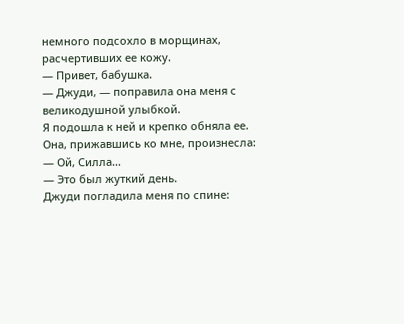немного подсохло в морщинах, расчертивших ее кожу.
— Привет, бабушка.
— Джуди, — поправила она меня с великодушной улыбкой.
Я подошла к ней и крепко обняла ее. Она, прижавшись ко мне, произнесла:
— Ой, Силла…
— Это был жуткий день.
Джуди погладила меня по спине: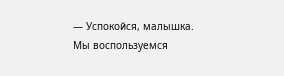— Успокойся, малышка. Мы воспользуемся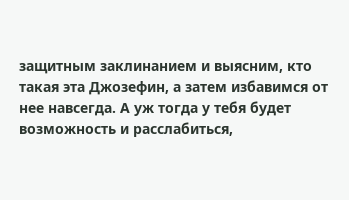защитным заклинанием и выясним, кто такая эта Джозефин, а затем избавимся от нее навсегда. А уж тогда у тебя будет возможность и расслабиться,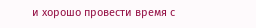и хорошо провести время с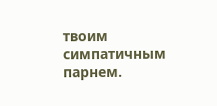твоим симпатичным парнем.